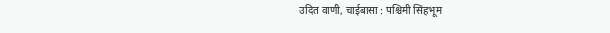उदित वाणी, चाईबासा : पश्चिमी सिंहभूम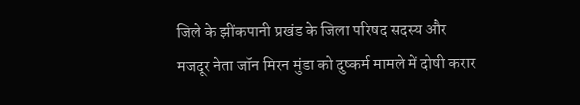जिले के झींकपानी प्रखंड के जिला परिषद सदस्य और मजदूर नेता जॉन मिरन मुंडा को दुष्कर्म मामले में दोषी करार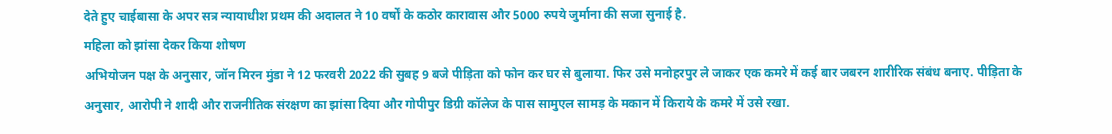देते हुए चाईबासा के अपर सत्र न्यायाधीश प्रथम की अदालत ने 10 वर्षों के कठोर कारावास और 5000 रुपये जुर्माना की सजा सुनाई है.
महिला को झांसा देकर किया शोषण
अभियोजन पक्ष के अनुसार, जॉन मिरन मुंडा ने 12 फरवरी 2022 की सुबह 9 बजे पीड़िता को फोन कर घर से बुलाया. फिर उसे मनोहरपुर ले जाकर एक कमरे में कई बार जबरन शारीरिक संबंध बनाए. पीड़िता के अनुसार, आरोपी ने शादी और राजनीतिक संरक्षण का झांसा दिया और गोपीपुर डिग्री कॉलेज के पास सामुएल सामड़ के मकान में किराये के कमरे में उसे रखा.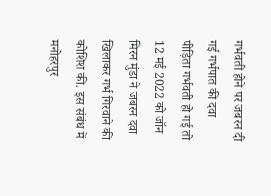गर्भवती होने पर जबरन दी गई गर्भपात की दवा
पीड़िता गर्भवती हो गई तो 12 मई 2022 को जॉन मिरन मुंडा ने जबरन दवा खिलाकर गर्भ गिरवाने की कोशिश की. इस संबंध में मनोहरपुर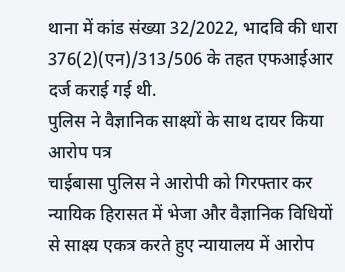थाना में कांड संख्या 32/2022, भादवि की धारा 376(2)(एन)/313/506 के तहत एफआईआर दर्ज कराई गई थी.
पुलिस ने वैज्ञानिक साक्ष्यों के साथ दायर किया आरोप पत्र
चाईबासा पुलिस ने आरोपी को गिरफ्तार कर न्यायिक हिरासत में भेजा और वैज्ञानिक विधियों से साक्ष्य एकत्र करते हुए न्यायालय में आरोप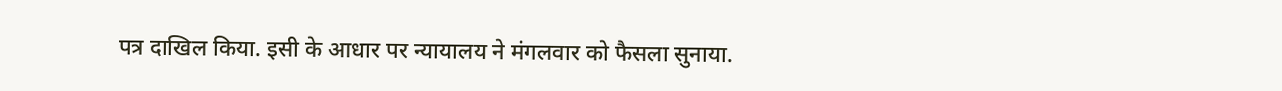पत्र दाखिल किया. इसी के आधार पर न्यायालय ने मंगलवार को फैसला सुनाया.